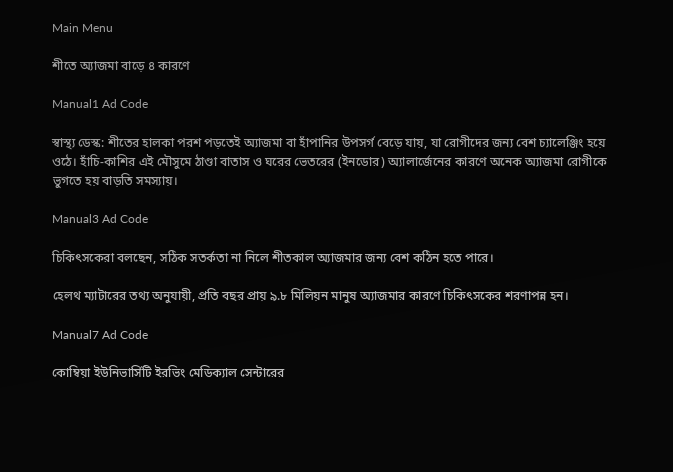Main Menu

শীতে অ্যাজমা বাড়ে ৪ কারণে

Manual1 Ad Code

স্বাস্থ্য ডেস্ক: শীতের হালকা পরশ পড়তেই অ্যাজমা বা হাঁপানির উপসর্গ বেড়ে যায়, যা রোগীদের জন্য বেশ চ্যালেঞ্জিং হয়ে ওঠে। হাঁচি-কাশির এই মৌসুমে ঠাণ্ডা বাতাস ও ঘরের ভেতরের (ইনডোর) অ্যালার্জেনের কারণে অনেক অ্যাজমা রোগীকে ভুগতে হয় বাড়তি সমস্যায়।

Manual3 Ad Code

চিকিৎসকেরা বলছেন, সঠিক সতর্কতা না নিলে শীতকাল অ্যাজমার জন্য বেশ কঠিন হতে পারে।

হেলথ ম্যাটারের তথ্য অনুযায়ী, প্রতি বছর প্রায় ৯.৮ মিলিয়ন মানুষ অ্যাজমার কারণে চিকিৎসকের শরণাপন্ন হন।

Manual7 Ad Code

কোম্বিয়া ইউনিভার্সিটি ইরভিং মেডিক্যাল সেন্টারের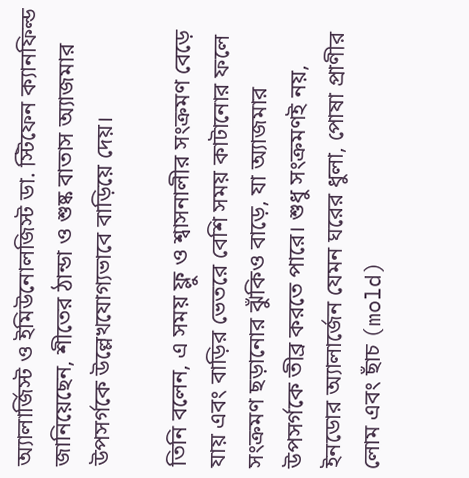অ্যালার্জিস্ট ও ইমিউনোলজিস্ট ডা. স্টিফেন ক্যানফিল্ড জানিয়েছেন, শীতের ঠান্ডা ও শুষ্ক বাতাস অ্যাজমার উপসর্গকে উল্লেখযোগ্যভাবে বাড়িয়ে দেয়।

তিনি বলেন, এ সময় ফ্লু ও শ্বাসনালীর সংক্রমণ বেড়ে যায় এবং বাড়ির ভেতরে বেশি সময় কাটানোর ফলে সংক্রমণ ছড়ানোর ঝুঁকিও বাড়ে, যা অ্যাজমার উপসর্গকে তীব্র করতে পারে। শুধু সংক্রমণই নয়, ইনডোর অ্যালার্জেন যেমন ঘরের ধুলা, পোষা প্রাণীর লোম এবং ছাঁচ (mold)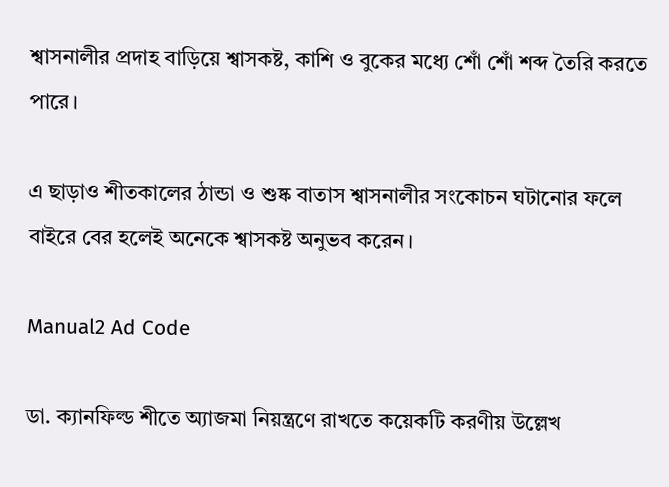শ্বাসনালীর প্রদাহ বাড়িয়ে শ্বাসকষ্ট, কাশি ও বুকের মধ্যে শোঁ শোঁ শব্দ তৈরি করতে পারে।

এ ছাড়াও শীতকালের ঠান্ডা ও শুষ্ক বাতাস শ্বাসনালীর সংকোচন ঘটানোর ফলে বাইরে বের হলেই অনেকে শ্বাসকষ্ট অনুভব করেন।

Manual2 Ad Code

ডা. ক্যানফিল্ড শীতে অ্যাজমা নিয়ন্ত্রণে রাখতে কয়েকটি করণীয় উল্লেখ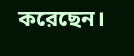করেছেন।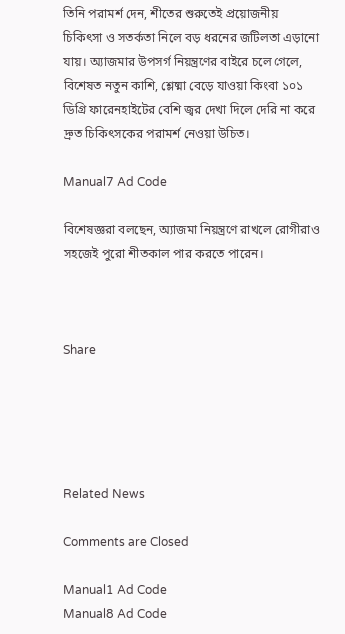তিনি পরামর্শ দেন, শীতের শুরুতেই প্রয়োজনীয় চিকিৎসা ও সতর্কতা নিলে বড় ধরনের জটিলতা এড়ানো যায়। অ্যাজমার উপসর্গ নিয়ন্ত্রণের বাইরে চলে গেলে, বিশেষত নতুন কাশি, শ্লেষ্মা বেড়ে যাওয়া কিংবা ১০১ ডিগ্রি ফারেনহাইটের বেশি জ্বর দেখা দিলে দেরি না করে দ্রুত চিকিৎসকের পরামর্শ নেওয়া উচিত।

Manual7 Ad Code

বিশেষজ্ঞরা বলছেন, অ্যাজমা নিয়ন্ত্রণে রাখলে রোগীরাও সহজেই পুরো শীতকাল পার করতে পারেন।



Share





Related News

Comments are Closed

Manual1 Ad Code
Manual8 Ad Code